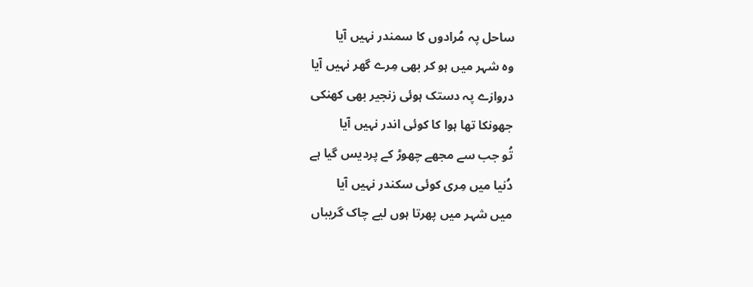ساحل پہ مُرادوں کا سمندر نہیں آیا
وہ شہر میں ہو کر بھی مِرے گھر نہیں آیا
دروازے پہ دستک ہوئی زنجیر بھی کھنکی
جھونکا تھا ہوا کا کوئی اندر نہیں آیا
تُو جب سے مجھے چھوڑ کے پردیس گیا ہے
دُنیا میں مِری کوئی سکندر نہیں آیا
میں شہر میں پھرتا ہوں لیے چاک گریباں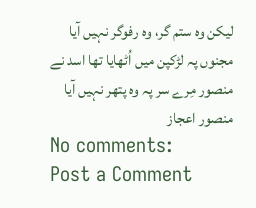لیکن وہ ستم گر، وہ رفوگر نہیں آیا
مجنوں پہ لڑکپن میں اُٹھایا تھا اسد نے
منصور مِرے سر پہ وہ پتھر نہیں آیا
منصور اعجاز
No comments:
Post a Comment